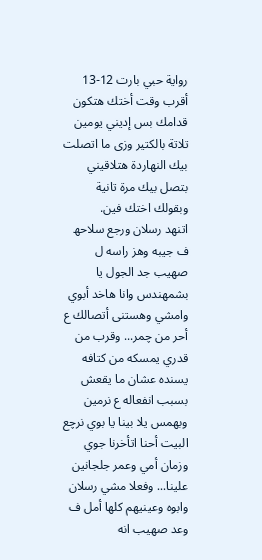رواية حبي بارت 12-13
أقرب وقت أختك هتكون قدامك بس إديني يومين تلاتة بالكتير وزى ما اتصلت بيك النهاردة هتلاقيني بتصل بيك مرة تانية وبقولك اختك فين.
اتنهد رسلان ورجع سلاحھ ف جيبه وهز راسه ل صهيب جد الجول يا بشمهندس وانا هاخد أبوي وامشي وهستنى أتصالك ع أحر من چمر... وقرب من قدري يمسكه من كتافه يسنده عشان ما يقعش بسبب انفعاله ع نرمين وبهمس يلا بينا يا بوي نرچع البيت أحنا اتأخرنا جوي وزمان أمي وعمر جلجانين علينا... وفعلا مشي رسلان وابوه وعينيهم كلها أمل ف وعد صهيب انه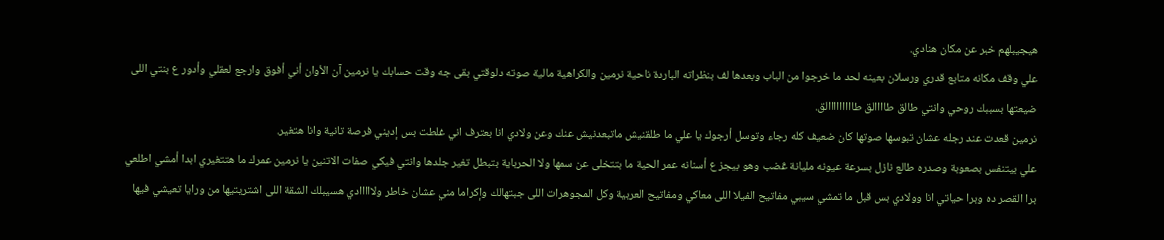هيجيبلهم خبر عن مكان هنادي.
علي وقف مكانه متابع قدري ورسلان بعينه لحد ما خرجوا من الباب وبعدها لف بنظراته الباردة ناحية نرمين والكراهية مالية صوته دلوقتي بقى جه وقت حسابك يا نرمين آن الأوان أني أفوق وارجع لعقلي وأدور ع بنتي اللى ضيعتها بسببك روحي وانتي طالق طاااالق طااااااااالق.
نرمين قعدت عند رجله عشان تبوسها صوتها كان ضعيف كله رجاء وتوسل أرجوك يا علي ما طلقنيش ماتبعدنيش عنك وعن ولادي انا بعترف اني غلطت بس إديني فرصة تانية وانا هتغير.
علي بيتنفس بصعوبة وصدره طالع نازل بسرعة عيونه مليانة ڠضب وهو بيجز ع أسنانه عمر الحية ما بتتخلى عن سمها ولا الحرباية بتبطل تغير جلدها وانتي فيكي صفات الاتنين يا نرمين عمرك ما هتتغيري ابدا أمشي اطلعي برا القصر ده وبرا حياتي انا وولادي بس قبل ما تمشي سيبي مفاتيح الفيلا اللى معاكي ومفاتيح العربية وكل المجوهرات اللى جبتهالك وإكراما مني عشان خاطر ولااااادي هسيبلك الشقة اللى اشتريتيها من ورايا تعيشي فيها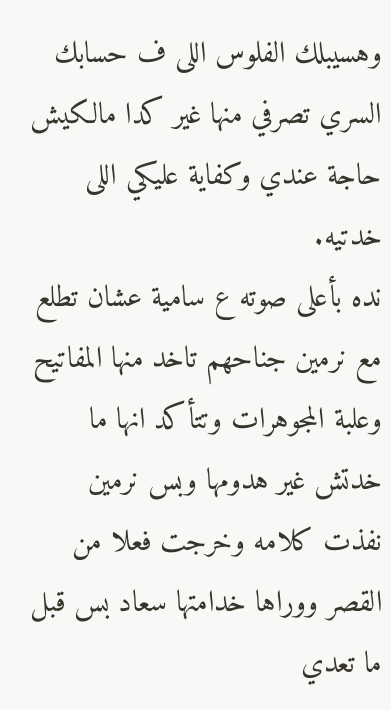وهسيبلك الفلوس اللى ف حسابك السري تصرفي منها غير كدا مالكيش حاجة عندي وكفاية عليكي اللى خدتيه.
نده بأعلى صوته ع سامية عشان تطلع مع نرمين جناحهم تاخد منها المفاتيح وعلبة المجوهرات وتتأكد انها ما خدتش غير هدومها وبس نرمين نفذت كلامه وخرجت فعلا من القصر ووراها خدامتها سعاد بس قبل ما تعدي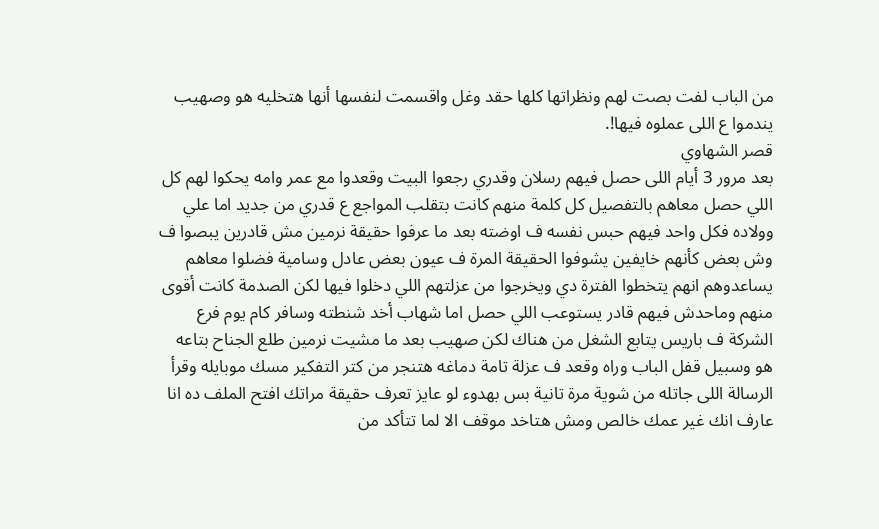من الباب لفت بصت لهم ونظراتها كلها حقد وغل واقسمت لنفسها أنها هتخليه هو وصهيب يندموا ع اللى عملوه فيها!.
قصر الشهاوي
بعد مرور 3 أيام اللى حصل فيهم رسلان وقدري رجعوا البيت وقعدوا مع عمر وامه يحكوا لهم كل اللي حصل معاهم بالتفصيل كل كلمة منهم كانت بتقلب المواجع ع قدري من جديد اما علي وولاده فكل واحد فيهم حبس نفسه ف اوضته بعد ما عرفوا حقيقة نرمين مش قادرين يبصوا ف وش بعض كأنهم خايفين يشوفوا الحقيقة المرة ف عيون بعض عادل وسامية فضلوا معاهم يساعدوهم انهم يتخطوا الفترة دي ويخرجوا من عزلتهم اللي دخلوا فيها لكن الصدمة كانت أقوى منهم وماحدش فيهم قادر يستوعب اللي حصل اما شهاب أخد شنطته وسافر كام يوم فرع الشركة ف باريس يتابع الشغل من هناك لكن صهيب بعد ما مشيت نرمين طلع الجناح بتاعه هو وسبيل قفل الباب وراه وقعد ف عزلة تامة دماغه هتنجر من كتر التفكير مسك موبايله وقرأ الرسالة اللى جاتله من شوية مرة تانية بس بهدوء لو عايز تعرف حقيقة مراتك افتح الملف ده انا عارف انك غير عمك خالص ومش هتاخد موقف الا لما تتأكد من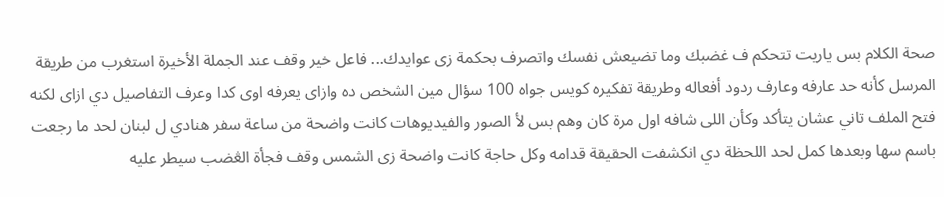صحة الكلام بس ياريت تتحكم ف غضبك وما تضيعش نفسك واتصرف بحكمة زى عوايدك... فاعل خير وقف عند الجملة الأخيرة استغرب من طريقة المرسل كأنه حد عارفه وعارف ردود أفعاله وطريقة تفكيره كويس جواه 100 سؤال مين الشخص ده وازاى يعرفه اوى كدا وعرف التفاصيل دي ازاى لكنه فتح الملف تاني عشان يتأكد وكأن اللى شافه اول مرة كان وهم بس لأ الصور والفيديوهات كانت واضحة من ساعة سفر هنادي ل لبنان لحد ما رجعت باسم سها وبعدها كمل لحد اللحظة دي انكشفت الحقيقة قدامه وكل حاجة كانت واضحة زى الشمس وقف فجأة الڠضب سيطر عليه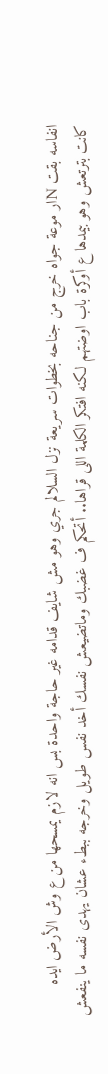انفاسه بقت Nار موعة جواه خرج من جناحه بخطوات سريعة نزل السلالم جري وهو مش شايف قدامه غير حاجة واحدة بس انه لازم يمسحها من ع وش الأرض ايده كانت بترتعش وهو بيمدها ع أوكرة باب اوضتهم لكنه افتكر الكلمة اللى قراها.. أتحكم ف غضبك وماتضيعش نفسك أخد نفس طويل وخرجه ببطء عشان يهدى نفسه ما ينفعش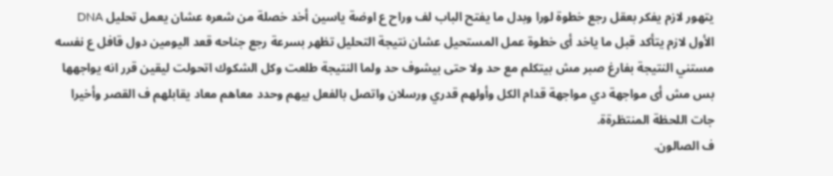يتهور لازم يفكر بعقل رجع خطوة لورا وبدل ما يفتح الباب لف وراح ع اوضة ياسين أخد خصلة من شعره عشان يعمل تحليل DNA الأول لازم يتأكد قبل ما ياخد أى خطوة عمل المستحيل عشان نتيجة التحليل تظهر بسرعة رجع جناحه قعد اليومين دول قافل ع نفسه مستني النتيجة بفارغ صبر مش بيتكلم مع حد ولا حتى بيشوف حد ولما النتيجة طلعت وكل الشكوك اتحولت ليقين قرر انه يواجهها بس مش أى مواجهة دي مواجهة قدام الكل وأولهم قدري ورسلان واتصل بالفعل بيهم وحدد معاهم معاد يقابلهم ف القصر وأخيرا جات اللحظة المنتظرةة.
ف الصالون.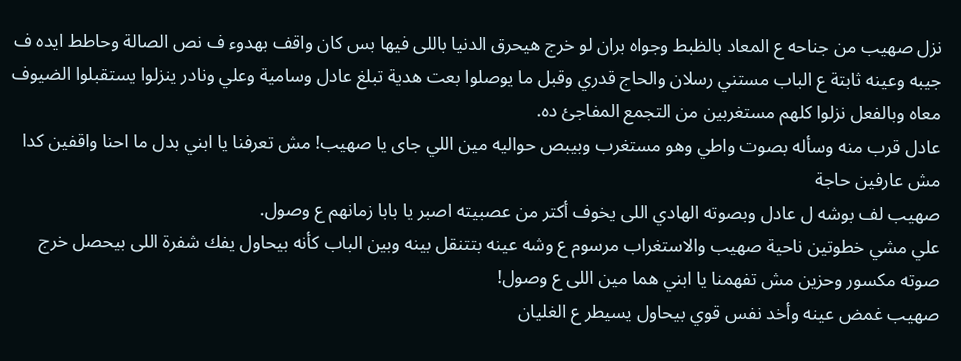نزل صهيب من جناحه ع المعاد بالظبط وجواه بران لو خرج هيحرق الدنيا باللى فيها بس كان واقف بهدوء ف نص الصالة وحاطط ايده ف جيبه وعينه ثابتة ع الباب مستني رسلان والحاج قدري وقبل ما يوصلوا بعت هدية تبلغ عادل وسامية وعلي ونادر ينزلوا يستقبلوا الضيوف معاه وبالفعل نزلوا كلهم مستغربين من التجمع المفاجئ ده.
عادل قرب منه وسأله بصوت واطي وهو مستغرب وبيبص حواليه مين اللي جاى يا صهيب! مش تعرفنا يا ابني بدل ما احنا واقفين كدا مش عارفين حاجة
صهيب لف بوشه ل عادل وبصوته الهادي اللى يخوف أكتر من عصبيته اصبر يا بابا زمانهم ع وصول.
علي مشي خطوتين ناحية صهيب والاستغراب مرسوم ع وشه عينه بتتنقل بينه وبين الباب كأنه بيحاول يفك شفرة اللى بيحصل خرج صوته مكسور وحزين مش تفهمنا يا ابني هما مين اللى ع وصول!
صهيب غمض عينه وأخد نفس قوي بيحاول يسيطر ع الغليان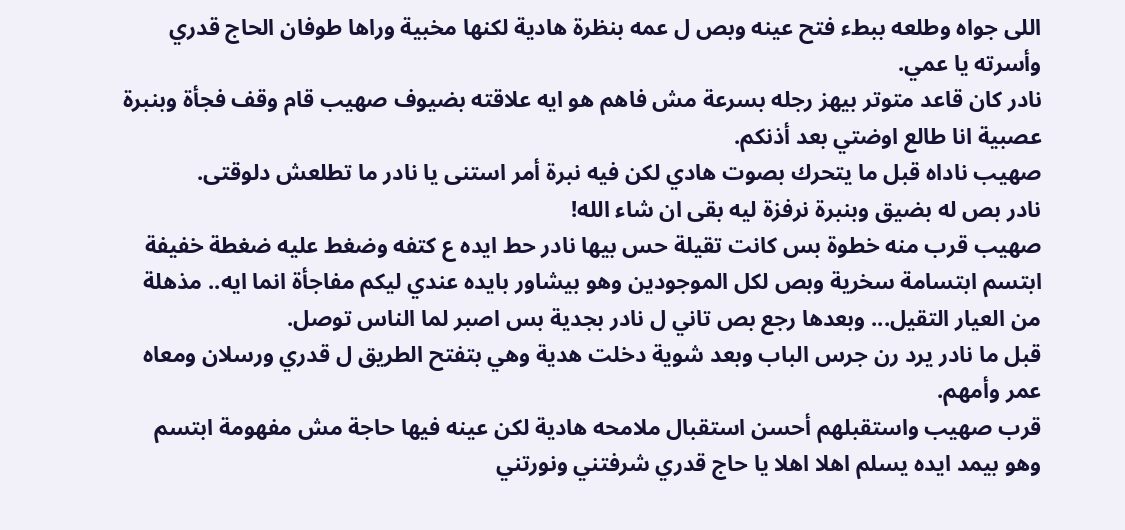اللى جواه وطلعه ببطء فتح عينه وبص ل عمه بنظرة هادية لكنها مخبية وراها طوفان الحاج قدري وأسرته يا عمي.
نادر كان قاعد متوتر بيهز رجله بسرعة مش فاهم هو ايه علاقته بضيوف صهيب قام وقف فجأة وبنبرة عصبية انا طالع اوضتي بعد أذنكم.
صهيب ناداه قبل ما يتحرك بصوت هادي لكن فيه نبرة أمر استنى يا نادر ما تطلعش دلوقتى.
نادر بص له بضيق وبنبرة نرفزة ليه بقى ان شاء الله!
صهيب قرب منه خطوة بس كانت تقيلة حس بيها نادر حط ايده ع كتفه وضغط عليه ضغطة خفيفة ابتسم ابتسامة سخرية وبص لكل الموجودين وهو بيشاور بايده عندي ليكم مفاجأة انما ايه.. مذهلة من العيار التقيل... وبعدها رجع بص تاني ل نادر بجدية بس اصبر لما الناس توصل.
قبل ما نادر يرد رن جرس الباب وبعد شوية دخلت هدية وهي بتفتح الطريق ل قدري ورسلان ومعاه عمر وأمهم.
قرب صهيب واستقبلهم أحسن استقبال ملامحه هادية لكن عينه فيها حاجة مش مفهومة ابتسم وهو بيمد ايده يسلم اهلا اهلا يا حاج قدري شرفتني ونورتني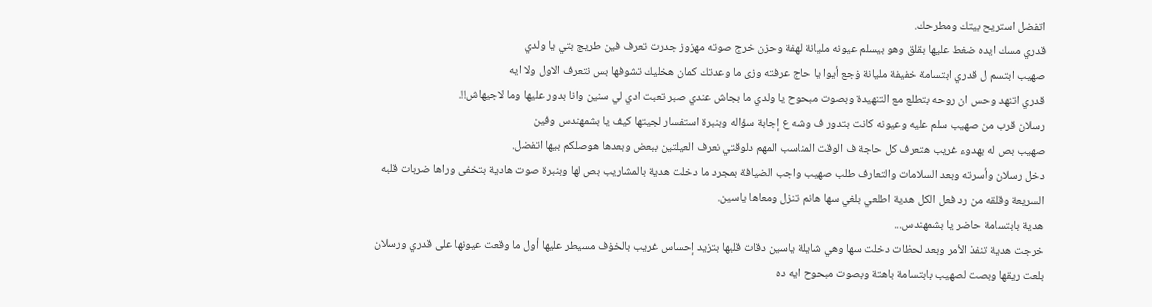اتفضل استريح بيتك ومطرحك.
قدري مسك ايده ضغط عليها بقلق وهو بيسلم عيونه مليانة لهفة وحزن خرج صوته مهزوز جدرت تعرف فين طريج بتي يا ولدي
صهيب ابتسم ل قدري ابتسامة خفيفة مليانة ۏجع أيوا يا حاج عرفته وزى ما وعدتك كمان هخليك تشوفها بس نتعرف الاول ولا ايه
قدري اتنهد وحس ان روحه بتطلع مع التنهيدة وبصوت مبحوح يا ولدي ما بجاش عندي صبر تعبت ادي لي سنين وانا بدور عليها وما لاجيهاش!!.
رسلان قرب من صهيب سلم عليه وعيونه كانت بتدور ف وشه ع إجابة سؤاله وبنبرة استفسار لجيتها كيف يا بشمهندس وفين
صهيب بص له بهدوء غريب هتعرف كل حاجة ف الوقت المناسب المهم دلوقتي نعرف العيلتين ببعض وبعدها هوصلكم بيها اتفضل.
دخل رسلان وأسرته وبعد السلامات والتعارف طلب صهيب واجب الضيافة بمجرد ما دخلت هدية بالمشاريب بص لها وبنبرة صوت هادية بتخفى وراها ضربات قلبه السريعة وقلقه من رد فعل الكل هدية اطلعي بلغي سها هانم تنزل ومعاها ياسين.
هدية بابتسامة حاضر يا بشمهندس...
خرجت هدية تنفذ الأمر وبعد لحظات دخلت سها وهي شايلة ياسين دقات قلبها بتزيد إحساس غريب بالخۏف مسيطر عليها أول ما وقعت عيونها على قدري ورسلان بلعت ريقها وبصت لصهيب بابتسامة باهتة وبصوت مبحوح ايه ده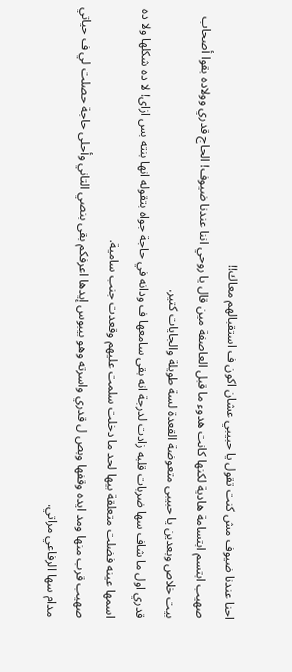احنا عندنا ضيوف مش كنت تقول يا حبيبي عشان اكون ف استقبالهم معاك!!
صهيب ابتسم ابتسامة هادية لكنها كانت هدوء ما قبل العاصفة مين قال يا روحي اننا عندنا ضيوف! الحاج قدري وولاده بقوا أصحاب بيت خلاص وبعدين يا حبيبى متعوضة القعدة لسة طويلة والجايات كتير.
قدري اول ما شاف سها ضربات قلبه زادت لدرجة انه بقى سامعها ف ودانه في حاجة جواه بتقوله انها بنته بس ازاى! لا ده شكلها ولا ده اسمها عينه فضلت متعلقة بيها لحد ما دخلت سلمت عليهم وقعدت جنب سامية.
صهيب قرب منها ومد ايده وقفها وبص ل قدري واسرته وهو بيبوس إيدها اعرفكم بقى بنصي التاني وأحلى حاجة حصلت لي ف حياتي مدام سها الرفاعي مراتي.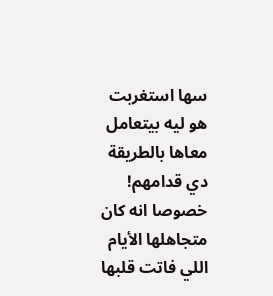سها استغربت هو ليه بيتعامل معاها بالطريقة دي قدامهم! خصوصا انه كان متجاهلها الأيام اللي فاتت قلبها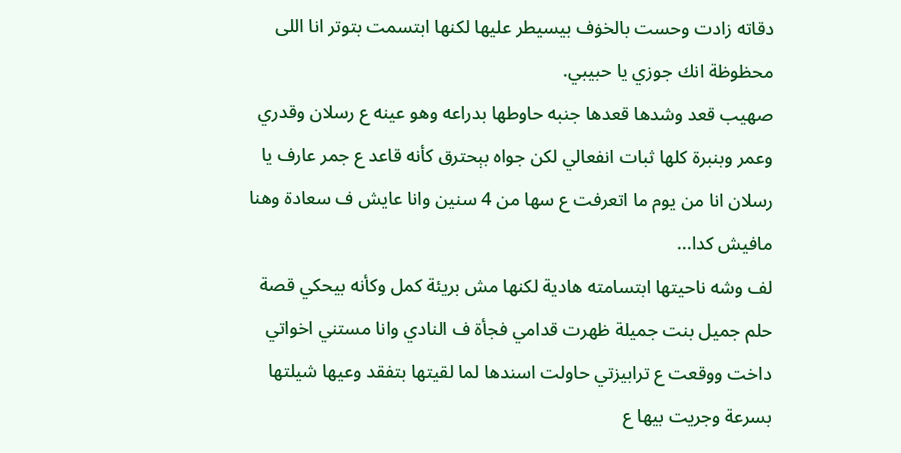دقاته زادت وحست بالخۏف بيسيطر عليها لكنها ابتسمت بتوتر انا اللى محظوظة انك جوزي يا حبيبي.
صهيب قعد وشدها قعدها جنبه حاوطها بدراعه وهو عينه ع رسلان وقدري وعمر وبنبرة كلها ثبات انفعالي لكن جواه بېحترق كأنه قاعد ع جمر عارف يا رسلان انا من يوم ما اتعرفت ع سها من 4 سنين وانا عايش ف سعادة وهنا مافيش كدا...
لف وشه ناحيتها ابتسامته هادية لكنها مش بريئة كمل وكأنه بيحكي قصة حلم جميل بنت جميلة ظهرت قدامي فجأة ف النادي وانا مستني اخواتي داخت ووقعت ع ترابيزتي حاولت اسندها لما لقيتها بتفقد وعيها شيلتها بسرعة وجريت بيها ع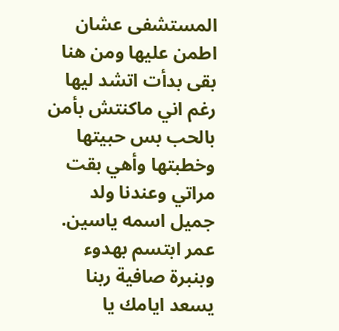المستشفى عشان اطمن عليها ومن هنا بقى بدأت اتشد ليها رغم اني ماكنتش بأمن بالحب بس حبيتها وخطبتها وأهي بقت مراتي وعندنا ولد جميل اسمه ياسين.
عمر ابتسم بهدوء وبنبرة صافية ربنا يسعد ايامك يا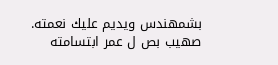بشمهندس ويديم عليك نعمته.
صهيب بص ل عمر ابتسامته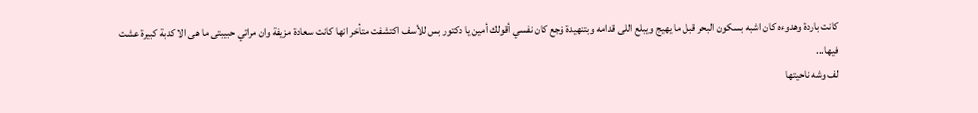كانت باردة وهدوءه كان اشبه بسكون البحر قبل ما يهيج ويبلع اللى قدامه وبتنهيدة ۏجع كان نفسي أقولك أمين يا دكتور بس للأسف اكتشفت متأخر انها كانت سعادة مزيفة وان مراتي حبيبتى ما هى الا كدبة كبيرة عشت
فيها...
لف وشه ناحيتها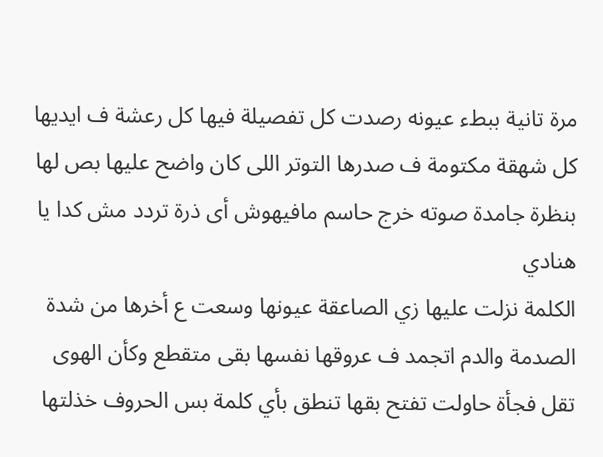مرة تانية ببطء عيونه رصدت كل تفصيلة فيها كل رعشة ف ايديها كل شهقة مكتومة ف صدرها التوتر اللى كان واضح عليها بص لها بنظرة جامدة صوته خرج حاسم مافيهوش أى ذرة تردد مش كدا يا هنادي
الكلمة نزلت عليها زي الصاعقة عيونها وسعت ع أخرها من شدة الصدمة والدم اتجمد ف عروقها نفسها بقى متقطع وكأن الهوى تقل فجأة حاولت تفتح بقها تنطق بأي كلمة بس الحروف خذلتها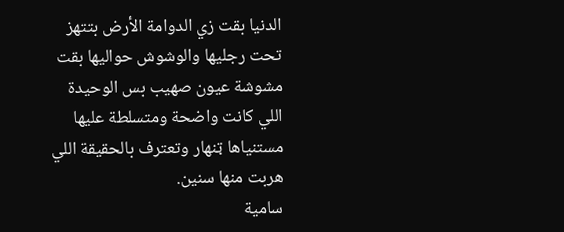الدنيا بقت زي الدوامة الأرض بتتهز تحت رجليها والوشوش حواليها بقت مشوشة عيون صهيب بس الوحيدة اللي كانت واضحة ومتسلطة عليها مستنياها ټنهار وتعترف بالحقيقة اللي هربت منها سنين.
سامية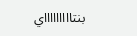بنتاااااااااي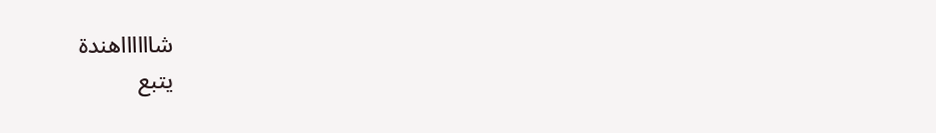شااااااهندة
يتبع